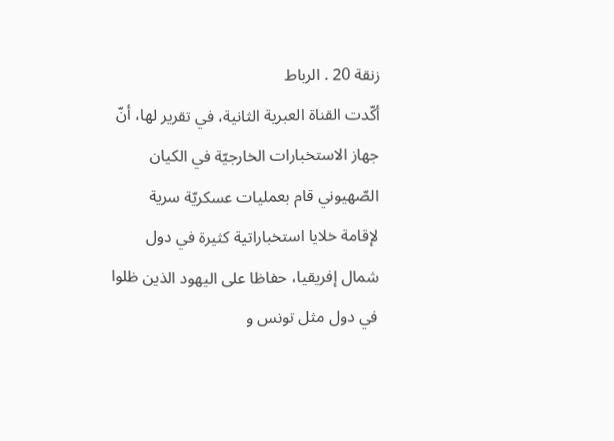زنقة 20 . الرباط
أكّدت القناة العبرية الثانية، في تقرير لها، أنّ جهاز الاستخبارات الخارجيّة في الكيان الصّهيوني قام بعمليات عسكريّة سرية لإقامة خلايا استخباراتية كثيرة في دول شمال إفريقيا، حفاظا على اليهود الذين ظلوا في دول مثل تونس و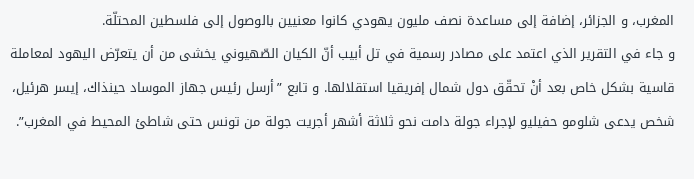المغرب، و الجزائر، إضافة إلى مساعدة نصف مليون يهودي كانوا معنيين بالوصول إلى فلسطين المحتلّة.
و جاء في التقرير الذي اعتمد على مصادر رسمية في تل أبيب أنّ الكيان الصّهيوني يخشى من أن يتعرّض اليهود لمعاملة قاسية بشكل خاص بعد أنْ تحقّق دول شمال إفريقيا استقلالها. و تابع ”أرسل رئيس جهاز الموساد حينذاك، إيسر هرئيل، شخص يدعى شلومو حفيليو لإجراء جولة دامت نحو ثلاثة أشهر أجريت جولة من تونس حتى شاطئ المحيط في المغرب”.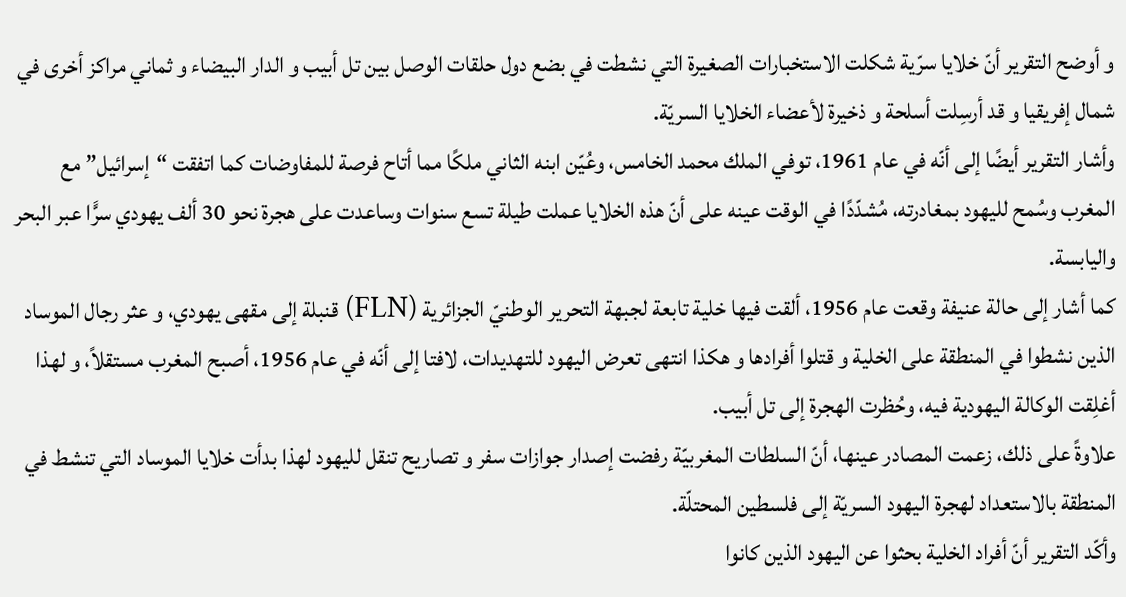و أوضح التقرير أنّ خلايا سرّية شكلت الاستخبارات الصغيرة التي نشطت في بضع دول حلقات الوصل بين تل أبيب و الدار البيضاء و ثماني مراكز أخرى في شمال إفريقيا و قد أرسِلت أسلحة و ذخيرة لأعضاء الخلايا السريّة.
وأشار التقرير أيضًا إلى أنّه في عام 1961، توفي الملك محمد الخامس، وعُيّن ابنه الثاني ملكًا مما أتاح فرصة للمفاوضات كما اتفقت “إسرائيل” مع المغرب وسُمح لليهود بمغادرته، مُشدّدًا في الوقت عينه على أنّ هذه الخلايا عملت طيلة تسع سنوات وساعدت على هجرة نحو 30 ألف يهودي سرًّا عبر البحر واليابسة.
كما أشار إلى حالة عنيفة وقعت عام 1956، ألقت فيها خلية تابعة لجبهة التحرير الوطنيّ الجزائرية (FLN) قنبلة إلى مقهى يهودي، و عثر رجال الموساد الذين نشطوا في المنطقة على الخلية و قتلوا أفرادها و هكذا انتهى تعرض اليهود للتهديدات، لافتا إلى أنّه في عام 1956، أصبح المغرب مستقلاً، و لهذا أغلِقت الوكالة اليهودية فيه، وحُظرت الهجرة إلى تل أبيب.
علاوةً على ذلك، زعمت المصادر عينها، أنّ السلطات المغربيّة رفضت إصدار جوازات سفر و تصاريح تنقل لليهود لهذا بدأت خلايا الموساد التي تنشط في المنطقة بالاستعداد لهجرة اليهود السريّة إلى فلسطين المحتلّة.
وأكّد التقرير أنّ أفراد الخلية بحثوا عن اليهود الذين كانوا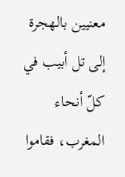معنيين بالهجرة إلى تل أبيب في كلّ أنحاء المغرب، فقاموا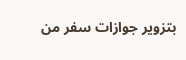بتزوير جوازات سفر من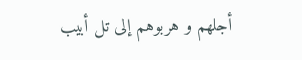أجلهم و هربوهم إلى تل أبيب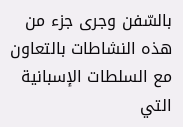بالسّفن وجرى جزء من هذه النشاطات بالتعاون مع السلطات الإسبانية التي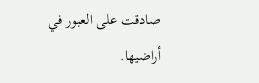صادقت على العبور في أراضيها.